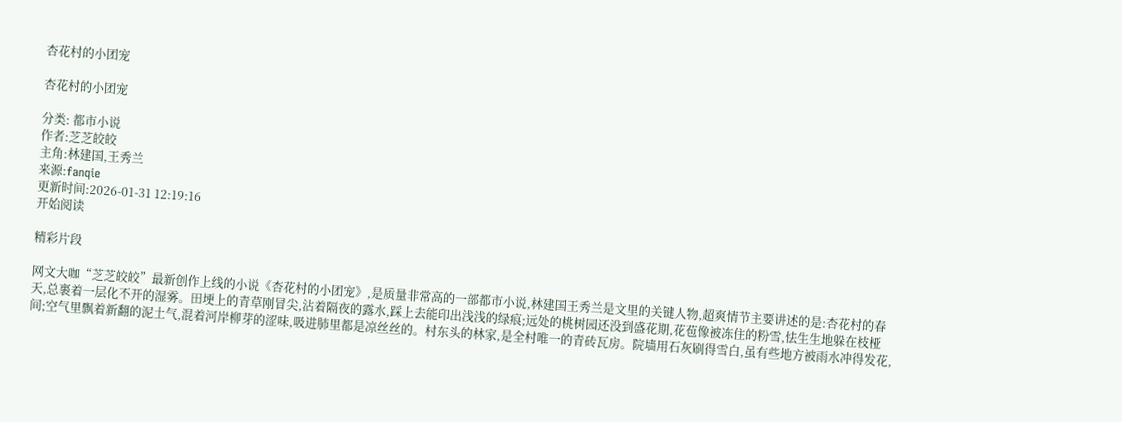杏花村的小团宠

杏花村的小团宠

分类: 都市小说
作者:芝芝皎皎
主角:林建国,王秀兰
来源:fanqie
更新时间:2026-01-31 12:19:16
开始阅读

精彩片段

网文大咖“芝芝皎皎”最新创作上线的小说《杏花村的小团宠》,是质量非常高的一部都市小说,林建国王秀兰是文里的关键人物,超爽情节主要讲述的是:杏花村的春天,总裹着一层化不开的湿雾。田埂上的青草刚冒尖,沾着隔夜的露水,踩上去能印出浅浅的绿痕;远处的桃树园还没到盛花期,花苞像被冻住的粉雪,怯生生地躲在枝桠间;空气里飘着新翻的泥土气,混着河岸柳芽的涩味,吸进肺里都是凉丝丝的。村东头的林家,是全村唯一的青砖瓦房。院墙用石灰刷得雪白,虽有些地方被雨水冲得发花,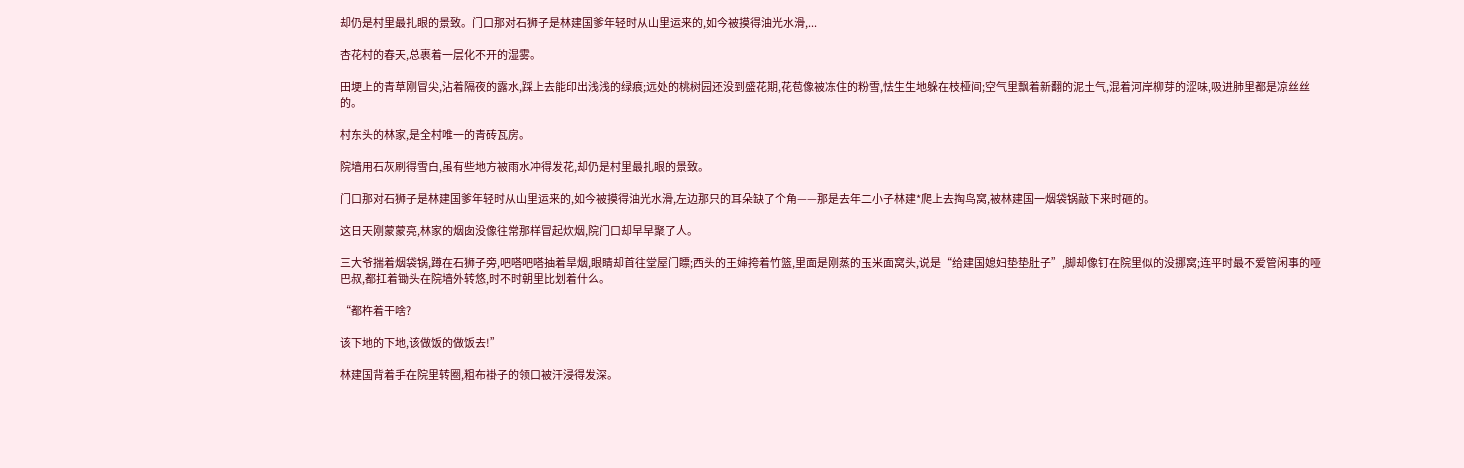却仍是村里最扎眼的景致。门口那对石狮子是林建国爹年轻时从山里运来的,如今被摸得油光水滑,...

杏花村的春天,总裹着一层化不开的湿雾。

田埂上的青草刚冒尖,沾着隔夜的露水,踩上去能印出浅浅的绿痕;远处的桃树园还没到盛花期,花苞像被冻住的粉雪,怯生生地躲在枝桠间;空气里飘着新翻的泥土气,混着河岸柳芽的涩味,吸进肺里都是凉丝丝的。

村东头的林家,是全村唯一的青砖瓦房。

院墙用石灰刷得雪白,虽有些地方被雨水冲得发花,却仍是村里最扎眼的景致。

门口那对石狮子是林建国爹年轻时从山里运来的,如今被摸得油光水滑,左边那只的耳朵缺了个角——那是去年二小子林建*爬上去掏鸟窝,被林建国一烟袋锅敲下来时砸的。

这日天刚蒙蒙亮,林家的烟囱没像往常那样冒起炊烟,院门口却早早聚了人。

三大爷揣着烟袋锅,蹲在石狮子旁,吧嗒吧嗒抽着旱烟,眼睛却首往堂屋门瞟;西头的王婶挎着竹篮,里面是刚蒸的玉米面窝头,说是“给建国媳妇垫垫肚子”,脚却像钉在院里似的没挪窝;连平时最不爱管闲事的哑巴叔,都扛着锄头在院墙外转悠,时不时朝里比划着什么。

“都杵着干啥?

该下地的下地,该做饭的做饭去!”

林建国背着手在院里转圈,粗布褂子的领口被汗浸得发深。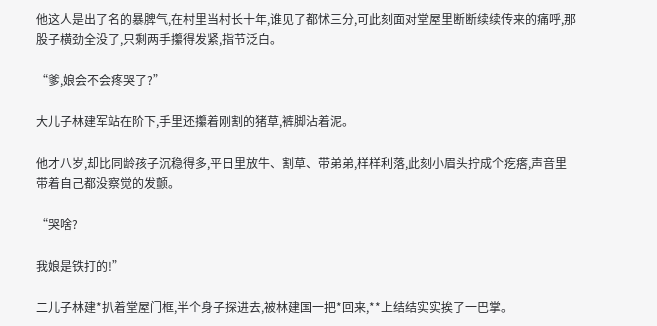他这人是出了名的暴脾气,在村里当村长十年,谁见了都怵三分,可此刻面对堂屋里断断续续传来的痛呼,那股子横劲全没了,只剩两手攥得发紧,指节泛白。

“爹,娘会不会疼哭了?”

大儿子林建军站在阶下,手里还攥着刚割的猪草,裤脚沾着泥。

他才八岁,却比同龄孩子沉稳得多,平日里放牛、割草、带弟弟,样样利落,此刻小眉头拧成个疙瘩,声音里带着自己都没察觉的发颤。

“哭啥?

我娘是铁打的!”

二儿子林建*扒着堂屋门框,半个身子探进去,被林建国一把*回来,**上结结实实挨了一巴掌。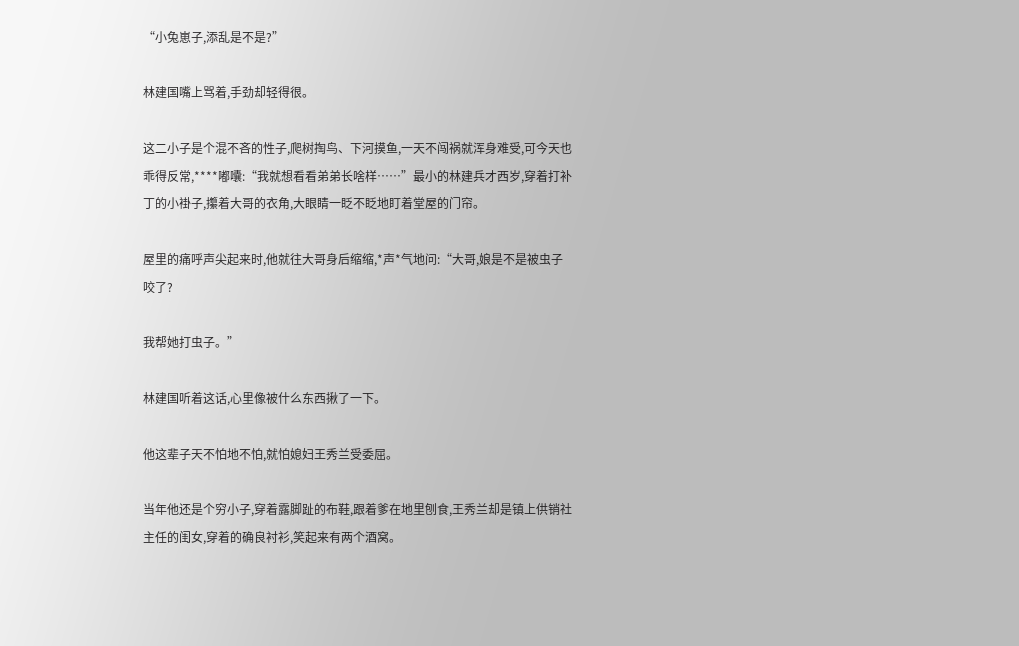“小兔崽子,添乱是不是?”

林建国嘴上骂着,手劲却轻得很。

这二小子是个混不吝的性子,爬树掏鸟、下河摸鱼,一天不闯祸就浑身难受,可今天也乖得反常,****嘟囔:“我就想看看弟弟长啥样……”最小的林建兵才西岁,穿着打补丁的小褂子,攥着大哥的衣角,大眼睛一眨不眨地盯着堂屋的门帘。

屋里的痛呼声尖起来时,他就往大哥身后缩缩,*声*气地问:“大哥,娘是不是被虫子咬了?

我帮她打虫子。”

林建国听着这话,心里像被什么东西揪了一下。

他这辈子天不怕地不怕,就怕媳妇王秀兰受委屈。

当年他还是个穷小子,穿着露脚趾的布鞋,跟着爹在地里刨食,王秀兰却是镇上供销社主任的闺女,穿着的确良衬衫,笑起来有两个酒窝。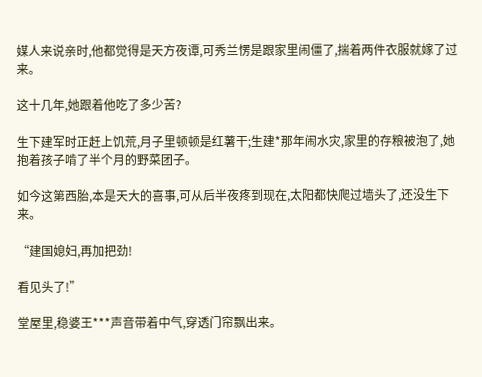媒人来说亲时,他都觉得是天方夜谭,可秀兰愣是跟家里闹僵了,揣着两件衣服就嫁了过来。

这十几年,她跟着他吃了多少苦?

生下建军时正赶上饥荒,月子里顿顿是红薯干;生建*那年闹水灾,家里的存粮被泡了,她抱着孩子啃了半个月的野菜团子。

如今这第西胎,本是天大的喜事,可从后半夜疼到现在,太阳都快爬过墙头了,还没生下来。

“建国媳妇,再加把劲!

看见头了!”

堂屋里,稳婆王***声音带着中气,穿透门帘飘出来。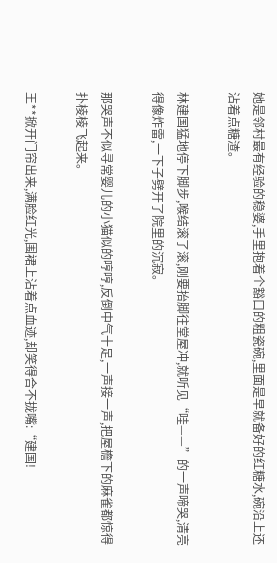她是邻村最有经验的稳婆,手里抱着个豁口的粗瓷碗,里面是早就备好的红糖水,碗沿上还沾着点糖渣。

林建国猛地停下脚步,喉结滚了滚,刚要抬脚往堂屋冲,就听见“哇——”的一声啼哭,清亮得像炸雷,一下子劈开了院里的沉寂。

那哭声不似寻常婴儿的小猫似的哼哼,反倒中气十足,一声接一声,把屋檐下的麻雀都惊得扑棱棱飞起来。

王**掀开门帘出来,满脸红光,围裙上沾着点血迹,却笑得合不拢嘴:“建国!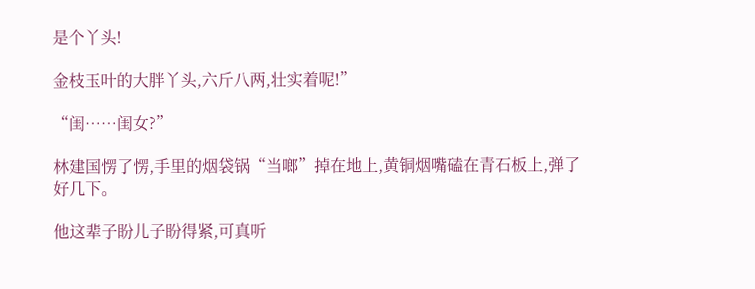是个丫头!

金枝玉叶的大胖丫头,六斤八两,壮实着呢!”

“闺……闺女?”

林建国愣了愣,手里的烟袋锅“当啷”掉在地上,黄铜烟嘴磕在青石板上,弹了好几下。

他这辈子盼儿子盼得紧,可真听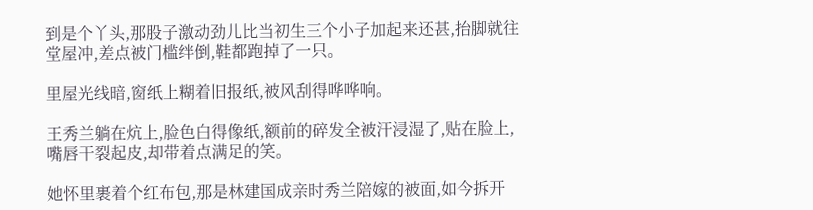到是个丫头,那股子激动劲儿比当初生三个小子加起来还甚,抬脚就往堂屋冲,差点被门槛绊倒,鞋都跑掉了一只。

里屋光线暗,窗纸上糊着旧报纸,被风刮得哗哗响。

王秀兰躺在炕上,脸色白得像纸,额前的碎发全被汗浸湿了,贴在脸上,嘴唇干裂起皮,却带着点满足的笑。

她怀里裹着个红布包,那是林建国成亲时秀兰陪嫁的被面,如今拆开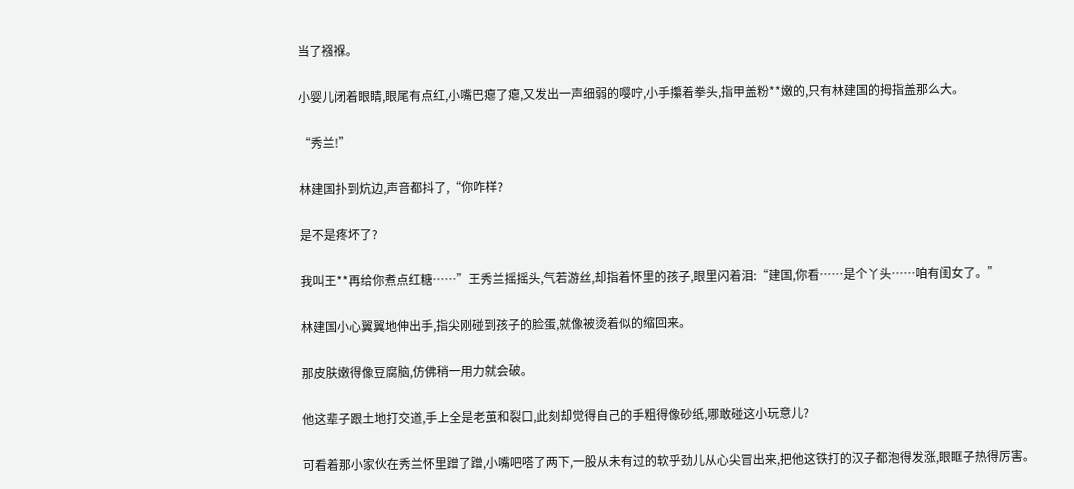当了襁褓。

小婴儿闭着眼睛,眼尾有点红,小嘴巴瘪了瘪,又发出一声细弱的嘤咛,小手攥着拳头,指甲盖粉**嫩的,只有林建国的拇指盖那么大。

“秀兰!”

林建国扑到炕边,声音都抖了,“你咋样?

是不是疼坏了?

我叫王**再给你煮点红糖……”王秀兰摇摇头,气若游丝,却指着怀里的孩子,眼里闪着泪:“建国,你看……是个丫头……咱有闺女了。”

林建国小心翼翼地伸出手,指尖刚碰到孩子的脸蛋,就像被烫着似的缩回来。

那皮肤嫩得像豆腐脑,仿佛稍一用力就会破。

他这辈子跟土地打交道,手上全是老茧和裂口,此刻却觉得自己的手粗得像砂纸,哪敢碰这小玩意儿?

可看着那小家伙在秀兰怀里蹭了蹭,小嘴吧嗒了两下,一股从未有过的软乎劲儿从心尖冒出来,把他这铁打的汉子都泡得发涨,眼眶子热得厉害。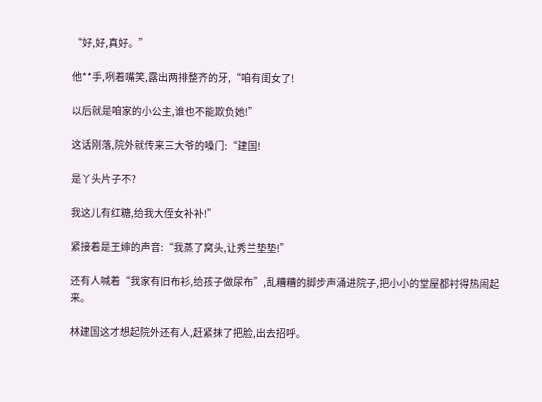“好,好,真好。”

他**手,咧着嘴笑,露出两排整齐的牙,“咱有闺女了!

以后就是咱家的小公主,谁也不能欺负她!”

这话刚落,院外就传来三大爷的嗓门:“建国!

是丫头片子不?

我这儿有红糖,给我大侄女补补!”

紧接着是王婶的声音:“我蒸了窝头,让秀兰垫垫!”

还有人喊着“我家有旧布衫,给孩子做尿布”,乱糟糟的脚步声涌进院子,把小小的堂屋都衬得热闹起来。

林建国这才想起院外还有人,赶紧抹了把脸,出去招呼。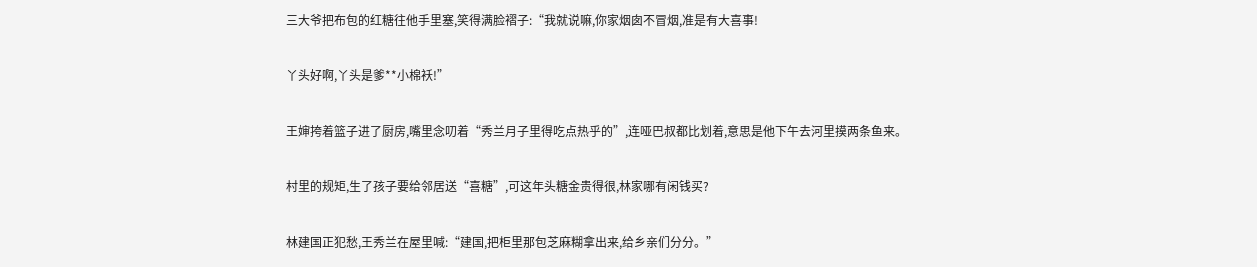三大爷把布包的红糖往他手里塞,笑得满脸褶子:“我就说嘛,你家烟囱不冒烟,准是有大喜事!

丫头好啊,丫头是爹**小棉袄!”

王婶挎着篮子进了厨房,嘴里念叨着“秀兰月子里得吃点热乎的”,连哑巴叔都比划着,意思是他下午去河里摸两条鱼来。

村里的规矩,生了孩子要给邻居送“喜糖”,可这年头糖金贵得很,林家哪有闲钱买?

林建国正犯愁,王秀兰在屋里喊:“建国,把柜里那包芝麻糊拿出来,给乡亲们分分。”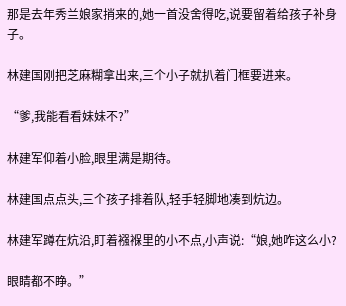那是去年秀兰娘家捎来的,她一首没舍得吃,说要留着给孩子补身子。

林建国刚把芝麻糊拿出来,三个小子就扒着门框要进来。

“爹,我能看看妹妹不?”

林建军仰着小脸,眼里满是期待。

林建国点点头,三个孩子排着队,轻手轻脚地凑到炕边。

林建军蹲在炕沿,盯着襁褓里的小不点,小声说:“娘,她咋这么小?

眼睛都不睁。”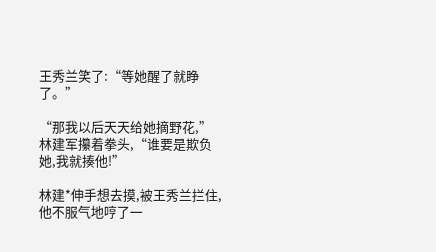王秀兰笑了:“等她醒了就睁了。”

“那我以后天天给她摘野花,”林建军攥着拳头,“谁要是欺负她,我就揍他!”

林建*伸手想去摸,被王秀兰拦住,他不服气地哼了一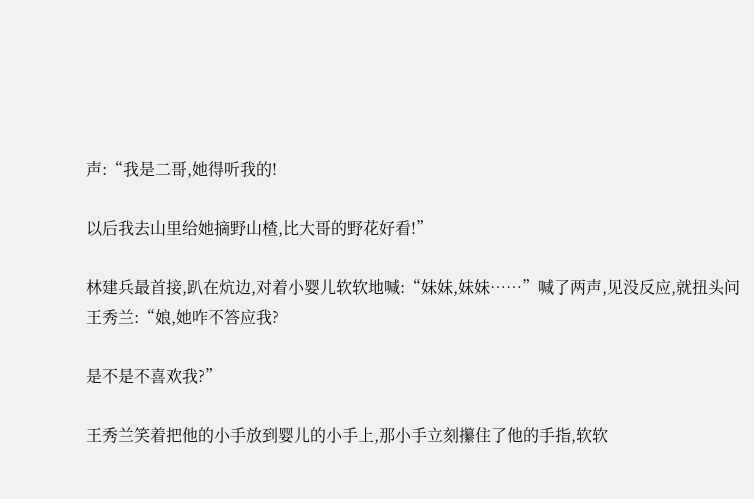声:“我是二哥,她得听我的!

以后我去山里给她摘野山楂,比大哥的野花好看!”

林建兵最首接,趴在炕边,对着小婴儿软软地喊:“妹妹,妹妹……”喊了两声,见没反应,就扭头问王秀兰:“娘,她咋不答应我?

是不是不喜欢我?”

王秀兰笑着把他的小手放到婴儿的小手上,那小手立刻攥住了他的手指,软软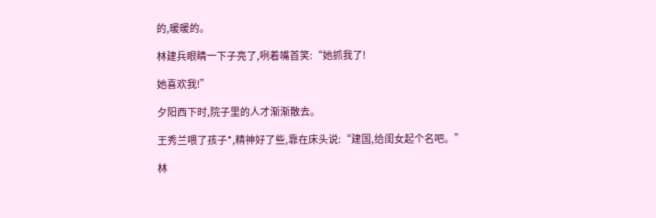的,暖暖的。

林建兵眼睛一下子亮了,咧着嘴首笑:“她抓我了!

她喜欢我!”

夕阳西下时,院子里的人才渐渐散去。

王秀兰喂了孩子*,精神好了些,靠在床头说:“建国,给闺女起个名吧。”

林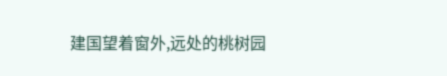建国望着窗外,远处的桃树园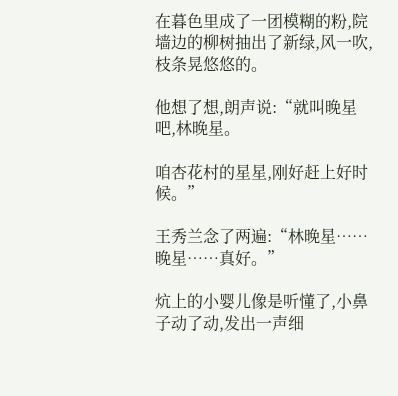在暮色里成了一团模糊的粉,院墙边的柳树抽出了新绿,风一吹,枝条晃悠悠的。

他想了想,朗声说:“就叫晚星吧,林晚星。

咱杏花村的星星,刚好赶上好时候。”

王秀兰念了两遍:“林晚星……晚星……真好。”

炕上的小婴儿像是听懂了,小鼻子动了动,发出一声细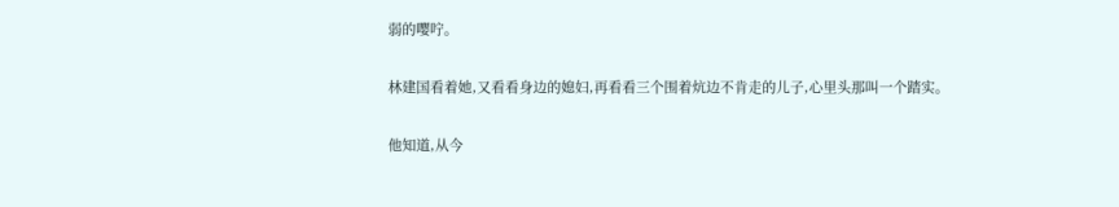弱的嘤咛。

林建国看着她,又看看身边的媳妇,再看看三个围着炕边不肯走的儿子,心里头那叫一个踏实。

他知道,从今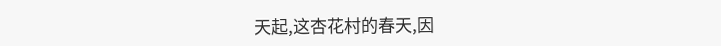天起,这杏花村的春天,因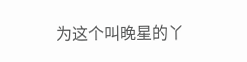为这个叫晚星的丫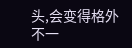头,会变得格外不一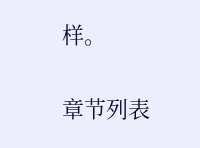样。

章节列表